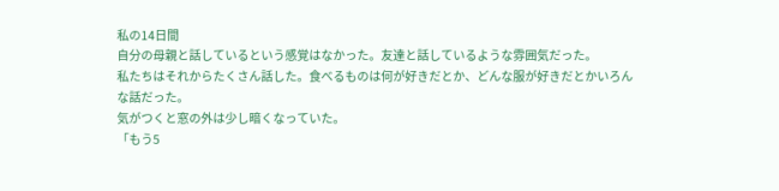私の14日間
自分の母親と話しているという感覚はなかった。友達と話しているような雰囲気だった。
私たちはそれからたくさん話した。食べるものは何が好きだとか、どんな服が好きだとかいろんな話だった。
気がつくと窓の外は少し暗くなっていた。
「もう5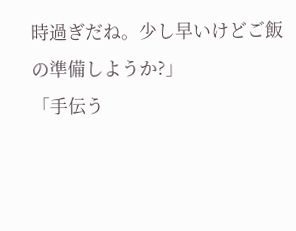時過ぎだね。少し早いけどご飯の準備しようか?」
「手伝う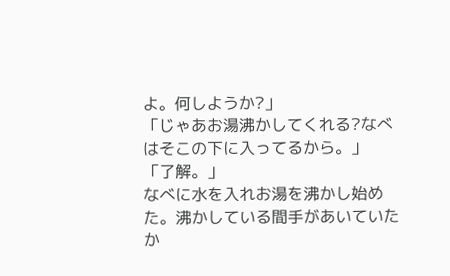よ。何しようか?」
「じゃあお湯沸かしてくれる?なべはそこの下に入ってるから。」
「了解。」
なべに水を入れお湯を沸かし始めた。沸かしている間手があいていたか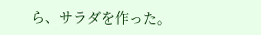ら、サラダを作った。